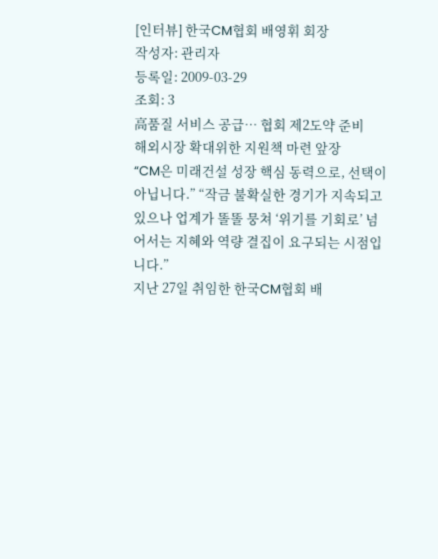[인터뷰] 한국CM협회 배영휘 회장
작성자: 관리자
등록일: 2009-03-29
조회: 3
高품질 서비스 공급… 협회 제2도약 준비
해외시장 확대위한 지원책 마련 앞장
“CM은 미래건설 성장 핵심 동력으로, 선택이 아닙니다.” “작금 불확실한 경기가 지속되고 있으나 업계가 똘똘 뭉쳐 ‘위기를 기회로’ 넘어서는 지혜와 역량 결집이 요구되는 시점입니다.”
지난 27일 취임한 한국CM협회 배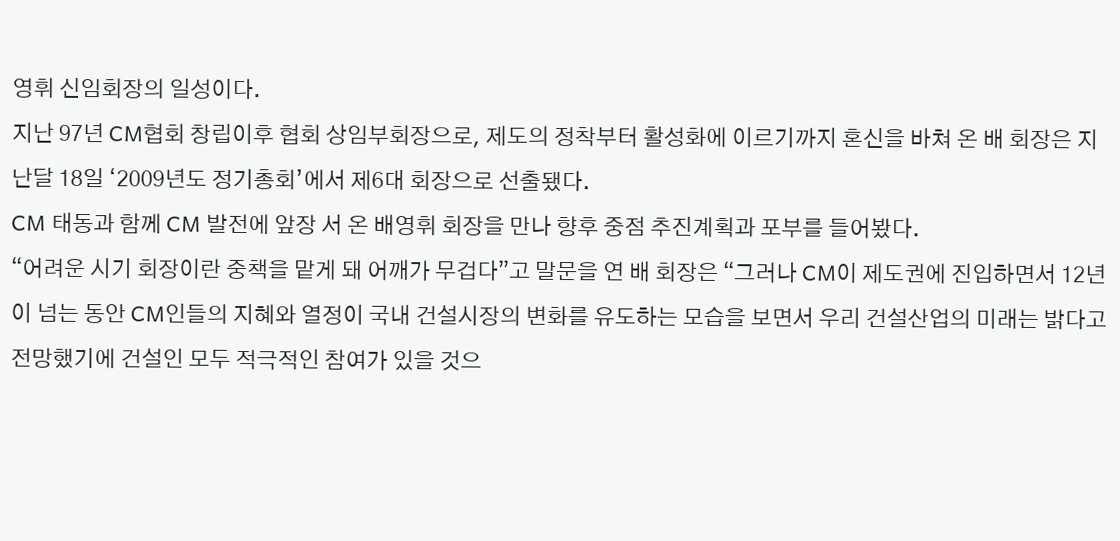영휘 신임회장의 일성이다.
지난 97년 CM협회 창립이후 협회 상임부회장으로, 제도의 정착부터 활성화에 이르기까지 혼신을 바쳐 온 배 회장은 지난달 18일 ‘2009년도 정기총회’에서 제6대 회장으로 선출됐다.
CM 태동과 함께 CM 발전에 앞장 서 온 배영휘 회장을 만나 향후 중점 추진계획과 포부를 들어봤다.
“어려운 시기 회장이란 중책을 맡게 돼 어깨가 무겁다”고 말문을 연 배 회장은 “그러나 CM이 제도권에 진입하면서 12년이 넘는 동안 CM인들의 지혜와 열정이 국내 건설시장의 변화를 유도하는 모습을 보면서 우리 건설산업의 미래는 밝다고 전망했기에 건설인 모두 적극적인 참여가 있을 것으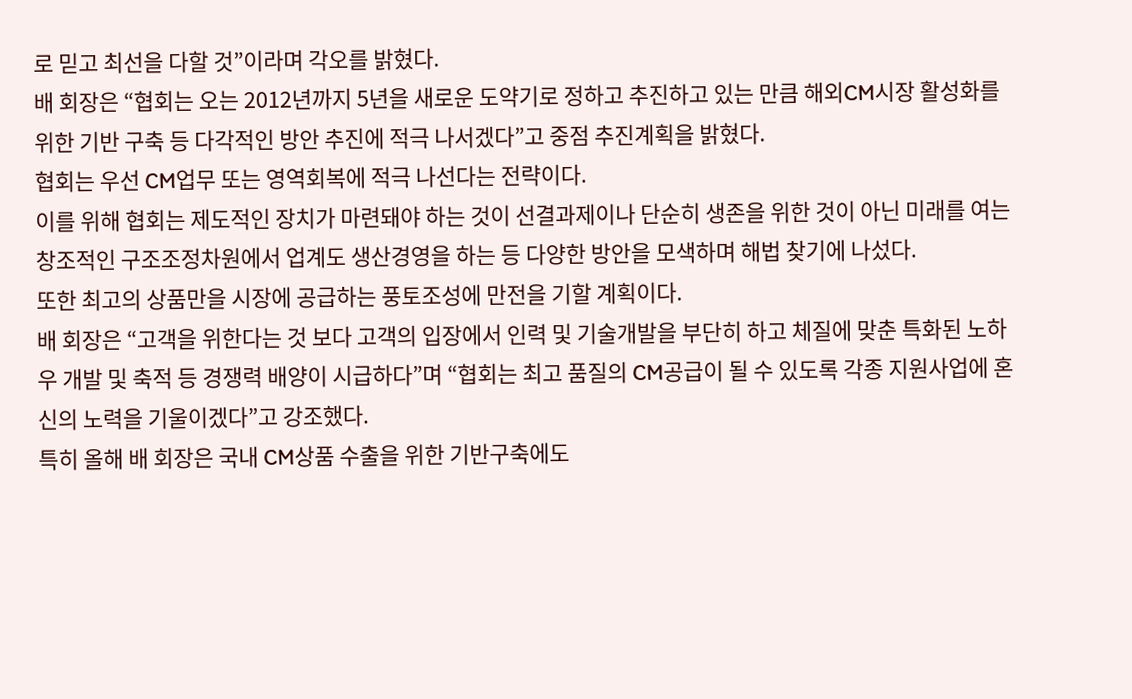로 믿고 최선을 다할 것”이라며 각오를 밝혔다.
배 회장은 “협회는 오는 2012년까지 5년을 새로운 도약기로 정하고 추진하고 있는 만큼 해외CM시장 활성화를 위한 기반 구축 등 다각적인 방안 추진에 적극 나서겠다”고 중점 추진계획을 밝혔다.
협회는 우선 CM업무 또는 영역회복에 적극 나선다는 전략이다.
이를 위해 협회는 제도적인 장치가 마련돼야 하는 것이 선결과제이나 단순히 생존을 위한 것이 아닌 미래를 여는 창조적인 구조조정차원에서 업계도 생산경영을 하는 등 다양한 방안을 모색하며 해법 찾기에 나섰다.
또한 최고의 상품만을 시장에 공급하는 풍토조성에 만전을 기할 계획이다.
배 회장은 “고객을 위한다는 것 보다 고객의 입장에서 인력 및 기술개발을 부단히 하고 체질에 맞춘 특화된 노하우 개발 및 축적 등 경쟁력 배양이 시급하다”며 “협회는 최고 품질의 CM공급이 될 수 있도록 각종 지원사업에 혼신의 노력을 기울이겠다”고 강조했다.
특히 올해 배 회장은 국내 CM상품 수출을 위한 기반구축에도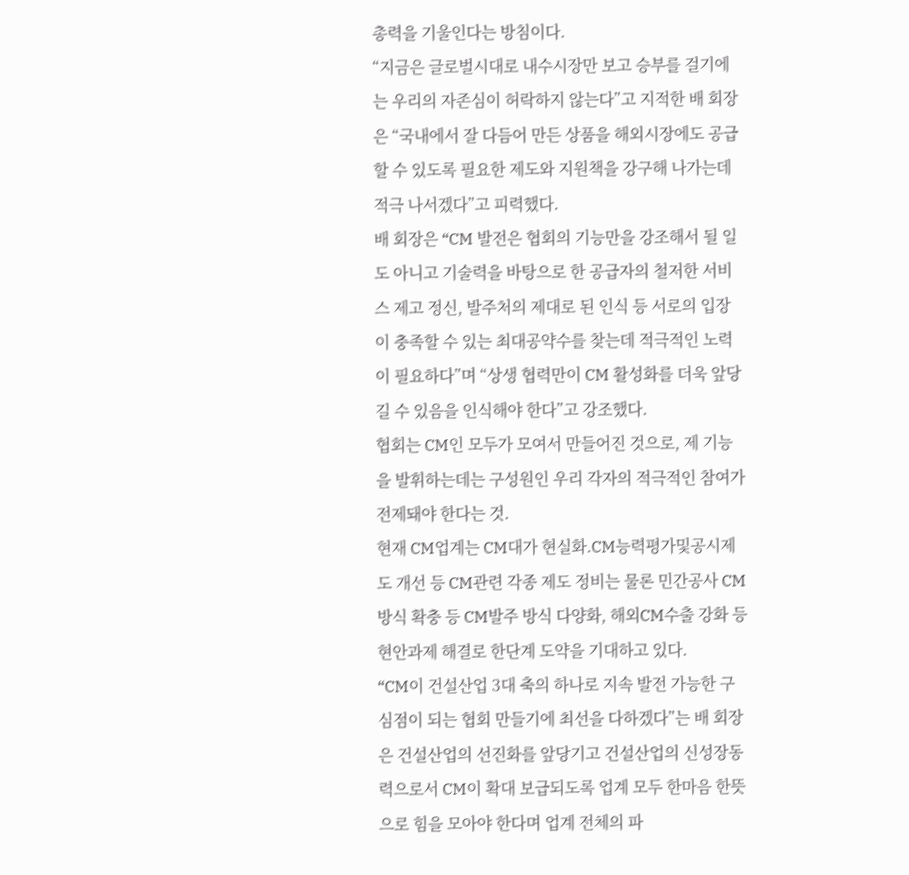총력을 기울인다는 방침이다.
“지금은 글로벌시대로 내수시장만 보고 승부를 걸기에는 우리의 자존심이 허락하지 않는다”고 지적한 배 회장은 “국내에서 잘 다듬어 만든 상품을 해외시장에도 공급할 수 있도록 필요한 제도와 지원책을 강구해 나가는데 적극 나서겠다”고 피력했다.
배 회장은 “CM 발전은 협회의 기능만을 강조해서 될 일도 아니고 기술력을 바탕으로 한 공급자의 철저한 서비스 제고 정신, 발주처의 제대로 된 인식 등 서로의 입장이 충족할 수 있는 최대공약수를 찾는데 적극적인 노력이 필요하다”며 “상생 협력만이 CM 활성화를 더욱 앞당길 수 있음을 인식해야 한다”고 강조했다.
협회는 CM인 모두가 모여서 만들어진 것으로, 제 기능을 발휘하는데는 구성원인 우리 각자의 적극적인 참여가 전제돼야 한다는 것.
현재 CM업계는 CM대가 현실화.CM능력평가및공시제도 개선 등 CM관련 각종 제도 정비는 물론 민간공사 CM방식 확충 등 CM발주 방식 다양화, 해외CM수출 강화 등 현안과제 해결로 한단계 도약을 기대하고 있다.
“CM이 건설산업 3대 축의 하나로 지속 발전 가능한 구심점이 되는 협회 만들기에 최선을 다하겠다”는 배 회장은 건설산업의 선진화를 앞당기고 건설산업의 신성장동력으로서 CM이 확대 보급되도록 업계 모두 한마음 한뜻으로 힘을 모아야 한다며 업계 전체의 파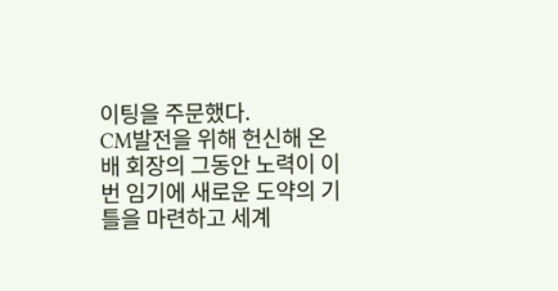이팅을 주문했다.
CM발전을 위해 헌신해 온 배 회장의 그동안 노력이 이번 임기에 새로운 도약의 기틀을 마련하고 세계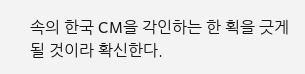속의 한국 CM을 각인하는 한 획을 긋게 될 것이라 확신한다.